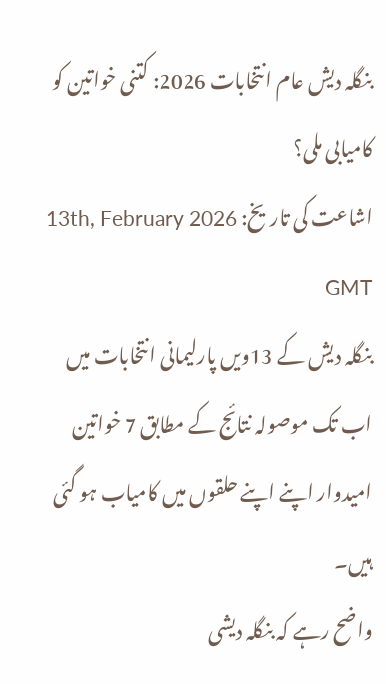بنگلہ دیش عام انتخابات 2026: کتنی خواتین کو کامیابی ملی؟
اشاعت کی تاریخ: 13th, February 2026 GMT
بنگلہ دیش کے 13ویں پارلیمانی انتخابات میں اب تک موصولہ نتائج کے مطابق 7 خواتین امیدوار اپنے اپنے حلقوں میں کامیاب ہو گئی ہیں۔
واضح رہے کہ بنگلہ دیشی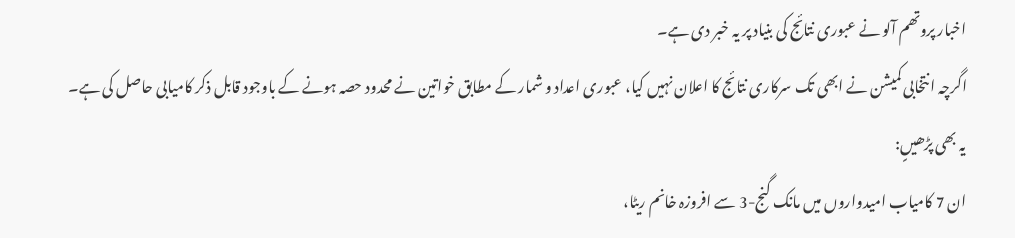اخبار پروتھم آلو نے عبوری نتائج کی بنیاد پر یہ خبر دی ہے۔
اگرچہ انتخابی کمیشن نے ابھی تک سرکاری نتائج کا اعلان نہیں کیا، عبوری اعداد و شمار کے مطابق خواتین نے محدود حصہ ہونے کے باوجود قابل ذکر کامیابی حاصل کی ہے۔
یہ بھی پڑھیںٍ:
ان 7 کامیاب امیدواروں میں مانک گنج-3 سے افروزہ خانم ریٹا،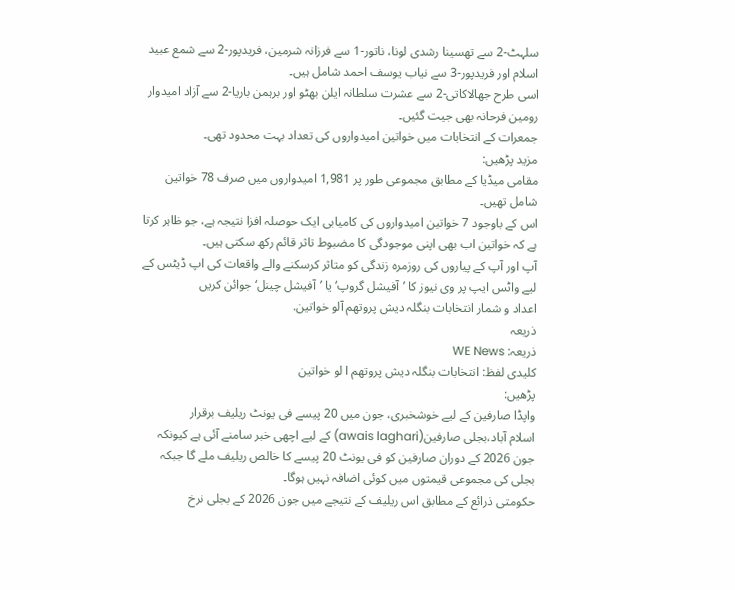سلہٹ-2 سے تھسینا رشدی لونا، ناتور-1 سے فرزانہ شرمین، فریدپور-2 سے شمع عبید اسلام اور فریدپور-3 سے نیاب یوسف احمد شامل ہیں۔
اسی طرح جھالاکاتی-2 سے عشرت سلطانہ ایلن بھٹو اور برہمن باریا-2 سے آزاد امیدوار رومین فرحانہ بھی جیت گئیں۔
جمعرات کے انتخابات میں خواتین امیدواروں کی تعداد بہت محدود تھی۔
مزید پڑھیں:
مقامی میڈیا کے مطابق مجموعی طور پر 1,981 امیدواروں میں صرف 78 خواتین شامل تھیں۔
اس کے باوجود 7 خواتین امیدواروں کی کامیابی ایک حوصلہ افزا نتیجہ ہے، جو ظاہر کرتا ہے کہ خواتین اب بھی اپنی موجودگی کا مضبوط تاثر قائم رکھ سکتی ہیں۔
آپ اور آپ کے پیاروں کی روزمرہ زندگی کو متاثر کرسکنے والے واقعات کی اپ ڈیٹس کے لیے واٹس ایپ پر وی نیوز کا ’آفیشل گروپ‘ یا ’آفیشل چینل‘ جوائن کریں
اعداد و شمار انتخابات بنگلہ دیش پروتھم آلو خواتین.
ذریعہ
ذریعہ: WE News
کلیدی لفظ: انتخابات بنگلہ دیش پروتھم ا لو خواتین
پڑھیں:
واپڈا صارفین کے لیے خوشخبری، جون میں 20 پیسے فی یونٹ ریلیف برقرار
اسلام آباد،بجلی صارفین(awais laghari) کے لیے اچھی خبر سامنے آئی ہے کیونکہ جون 2026 کے دوران صارفین کو فی یونٹ 20 پیسے کا خالص ریلیف ملے گا جبکہ بجلی کی مجموعی قیمتوں میں کوئی اضافہ نہیں ہوگا۔
حکومتی ذرائع کے مطابق اس ریلیف کے نتیجے میں جون 2026 کے بجلی نرخ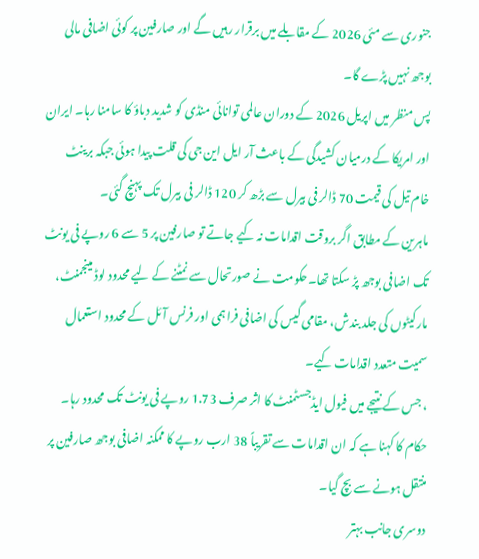جنوری سے مئی 2026 کے مقابلے میں برقرار رہیں گے اور صارفین پر کوئی اضافی مالی بوجھ نہیں پڑے گا۔
پس منظر میں اپریل 2026 کے دوران عالمی توانائی منڈی کو شدید دباؤ کا سامنا رہا۔ ایران اور امریکا کے درمیان کشیدگی کے باعث آر ایل این جی کی قلت پیدا ہوئی جبکہ برینٹ خام تیل کی قیمت 70 ڈالر فی بیرل سے بڑھ کر 120 ڈالر فی بیرل تک پہنچ گئی۔
ماہرین کے مطابق اگر بروقت اقدامات نہ کیے جاتے تو صارفین پر 5 سے 6 روپے فی یونٹ تک اضافی بوجھ پڑ سکتا تھا۔حکومت نے صورتحال سے نمٹنے کے لیے محدود لوڈ مینجمنٹ، مارکیٹوں کی جلد بندش، مقامی گیس کی اضافی فراہمی اور فرنس آئل کے محدود استعمال سمیت متعدد اقدامات کیے۔
، جس کے نتیجے میں فیول ایڈجسٹمنٹ کا اثر صرف 1.73 روپے فی یونٹ تک محدود رہا۔ حکام کا کہنا ہے کہ ان اقدامات سے تقریباً 38 ارب روپے کا ممکنہ اضافی بوجھ صارفین پر منتقل ہونے سے بچ گیا۔
دوسری جانب بہتر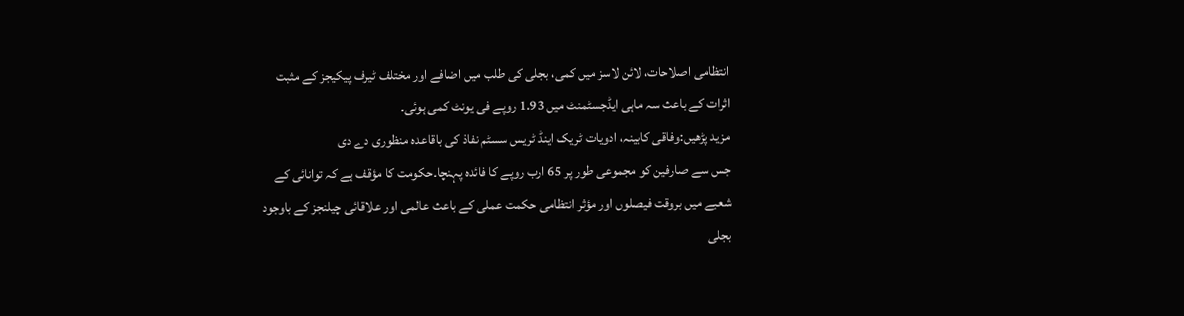انتظامی اصلاحات، لائن لاسز میں کمی، بجلی کی طلب میں اضافے اور مختلف ٹیرف پیکیجز کے مثبت اثرات کے باعث سہ ماہی ایڈجسٹمنٹ میں 1.93 روپے فی یونٹ کمی ہوئی۔
مزید پڑھیں:وفاقی کابینہ، ادویات ٹریک اینڈ ٹریس سسٹم نفاذ کی باقاعدہ منظوری دے دی
جس سے صارفین کو مجموعی طور پر 65 ارب روپے کا فائدہ پہنچا۔حکومت کا مؤقف ہے کہ توانائی کے شعبے میں بروقت فیصلوں اور مؤثر انتظامی حکمت عملی کے باعث عالمی اور علاقائی چیلنجز کے باوجود بجلی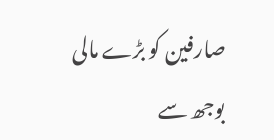صارفین کو بڑے مالی بوجھ سے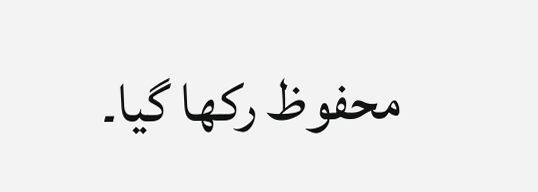محفوظ رکھا گیا۔